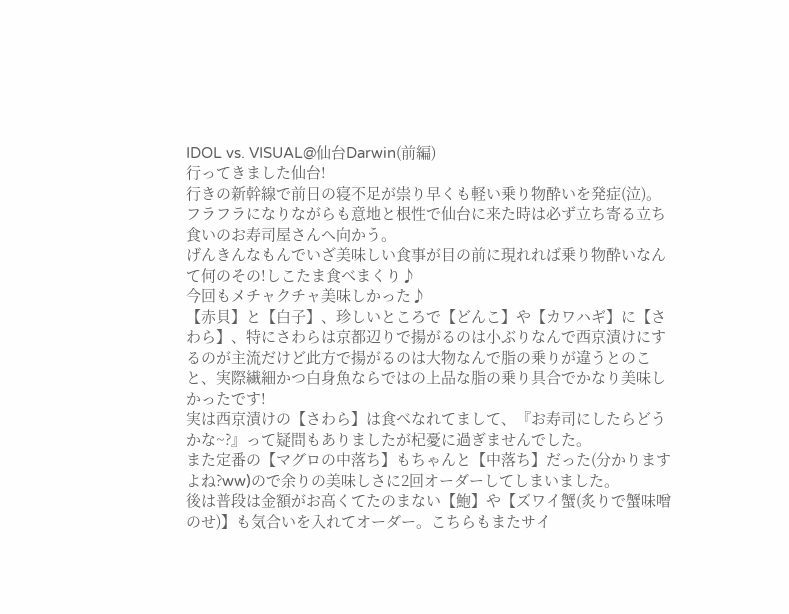IDOL vs. VISUAL@仙台Darwin(前編)
行ってきました仙台!
行きの新幹線で前日の寝不足が祟り早くも軽い乗り物酔いを発症(泣)。
フラフラになりながらも意地と根性で仙台に来た時は必ず立ち寄る立ち食いのお寿司屋さんへ向かう。
げんきんなもんでいざ美味しい食事が目の前に現れれば乗り物酔いなんて何のその!しこたま食べまくり♪
今回もメチャクチャ美味しかった♪
【赤貝】と【白子】、珍しいところで【どんこ】や【カワハギ】に【さわら】、特にさわらは京都辺りで揚がるのは小ぶりなんで西京漬けにするのが主流だけど此方で揚がるのは大物なんで脂の乗りが違うとのこと、実際繊細かつ白身魚ならではの上品な脂の乗り具合でかなり美味しかったです!
実は西京漬けの【さわら】は食べなれてまして、『お寿司にしたらどうかな~?』って疑問もありましたが杞憂に過ぎませんでした。
また定番の【マグロの中落ち】もちゃんと【中落ち】だった(分かりますよね?ww)ので余りの美味しさに2回オーダーしてしまいました。
後は普段は金額がお高くてたのまない【鮑】や【ズワイ蟹(炙りで蟹味噌のせ)】も気合いを入れてオーダー。こちらもまたサイ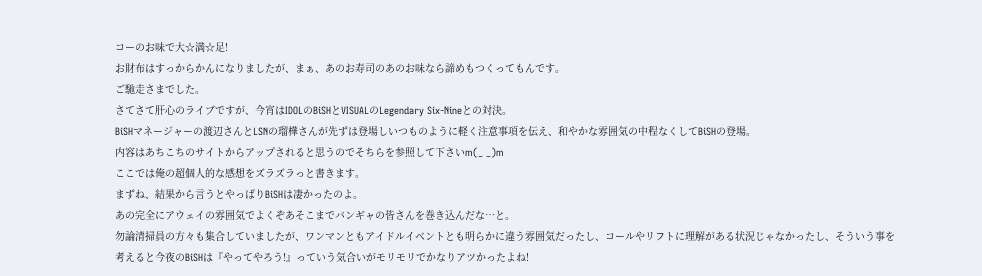コーのお味で大☆満☆足!
お財布はすっからかんになりましたが、まぁ、あのお寿司のあのお味なら諦めもつくってもんです。
ご馳走さまでした。
さてさて肝心のライブですが、今宵はIDOLのBiSHとVISUALのLegendary Six-Nineとの対決。
BiSHマネージャーの渡辺さんとLSNの瑠樺さんが先ずは登場しいつものように軽く注意事項を伝え、和やかな雰囲気の中程なくしてBiSHの登場。
内容はあちこちのサイトからアップされると思うのでそちらを参照して下さいm(_ _)m
ここでは俺の超個人的な感想をズラズラっと書きます。
まずね、結果から言うとやっぱりBiSHは凄かったのよ。
あの完全にアウェイの雰囲気でよくぞあそこまでバンギャの皆さんを巻き込んだな…と。
勿論清掃員の方々も集合していましたが、ワンマンともアイドルイベントとも明らかに違う雰囲気だったし、コールやリフトに理解がある状況じゃなかったし、そういう事を考えると今夜のBiSHは『やってやろう!』っていう気合いがモリモリでかなりアツかったよね!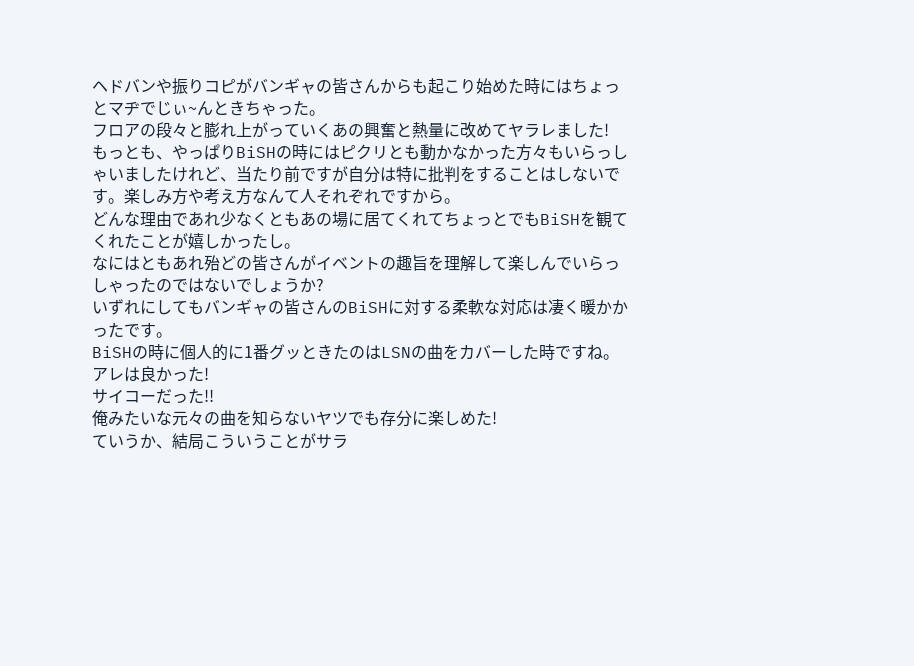ヘドバンや振りコピがバンギャの皆さんからも起こり始めた時にはちょっとマヂでじぃ~んときちゃった。
フロアの段々と膨れ上がっていくあの興奮と熱量に改めてヤラレました!
もっとも、やっぱりBiSHの時にはピクリとも動かなかった方々もいらっしゃいましたけれど、当たり前ですが自分は特に批判をすることはしないです。楽しみ方や考え方なんて人それぞれですから。
どんな理由であれ少なくともあの場に居てくれてちょっとでもBiSHを観てくれたことが嬉しかったし。
なにはともあれ殆どの皆さんがイベントの趣旨を理解して楽しんでいらっしゃったのではないでしょうか?
いずれにしてもバンギャの皆さんのBiSHに対する柔軟な対応は凄く暖かかったです。
BiSHの時に個人的に1番グッときたのはLSNの曲をカバーした時ですね。
アレは良かった!
サイコーだった!!
俺みたいな元々の曲を知らないヤツでも存分に楽しめた!
ていうか、結局こういうことがサラ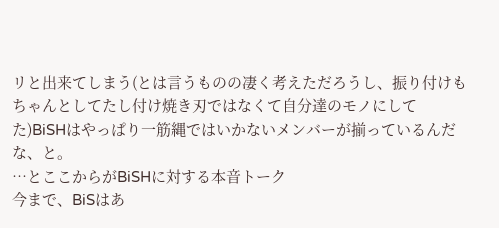リと出来てしまう(とは言うものの凄く考えただろうし、振り付けもちゃんとしてたし付け焼き刃ではなくて自分達のモノにしてた)BiSHはやっぱり一筋縄ではいかないメンバーが揃っているんだな、と。
…とここからがBiSHに対する本音トーク
今まで、BiSはあ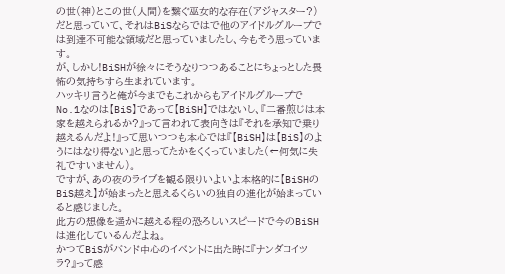の世(神)とこの世(人間)を繋ぐ巫女的な存在(アジャスター?)だと思っていて、それはBiSならではで他のアイドルグループでは到達不可能な領域だと思っていましたし、今もそう思っています。
が、しかし!BiSHが徐々にそうなりつつあることにちょっとした畏怖の気持ちすら生まれています。
ハッキリ言うと俺が今までもこれからもアイドルグループでNo.1なのは【BiS】であって【BiSH】ではないし、『二番煎じは本家を越えられるか?』って言われて表向きは『それを承知で乗り越えるんだよ!』って思いつつも本心では『【BiSH】は【BiS】のようにはなり得ない』と思ってたかをくくっていました(←何気に失礼ですいません)。
ですが、あの夜のライブを観る限りいよいよ本格的に【BiSHのBiS越え】が始まったと思えるくらいの独自の進化が始まっていると感じました。
此方の想像を遥かに越える程の恐ろしいスピードで今のBiSHは進化しているんだよね。
かつてBiSがバンド中心のイベントに出た時に『ナンダコイツラ?』って感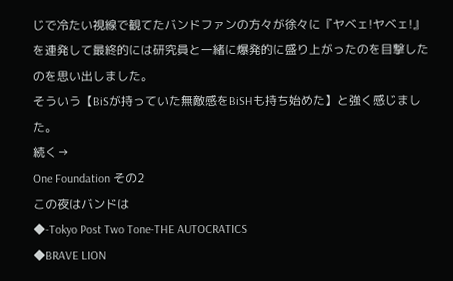じで冷たい視線で観てたバンドファンの方々が徐々に『ヤベェ!ヤベェ!』を連発して最終的には研究員と一緒に爆発的に盛り上がったのを目撃したのを思い出しました。
そういう【BiSが持っていた無敵感をBiSHも持ち始めた】と強く感じました。
続く→
One Foundation その2
この夜はバンドは
◆-Tokyo Post Two Tone-THE AUTOCRATICS
◆BRAVE LION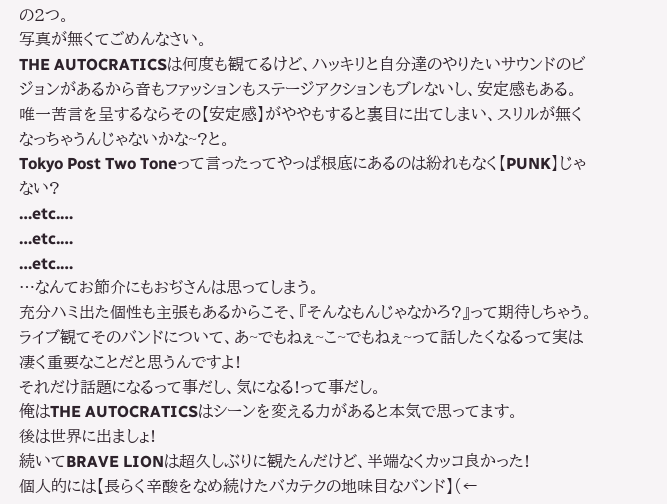の2つ。
写真が無くてごめんなさい。
THE AUTOCRATICSは何度も観てるけど、ハッキリと自分達のやりたいサウンドのビジョンがあるから音もファッションもステージアクションもブレないし、安定感もある。
唯一苦言を呈するならその【安定感】がややもすると裏目に出てしまい、スリルが無くなっちゃうんじゃないかな~?と。
Tokyo Post Two Toneって言ったってやっぱ根底にあるのは紛れもなく【PUNK】じゃない?
…etc.…
…etc.…
…etc.…
…なんてお節介にもおぢさんは思ってしまう。
充分ハミ出た個性も主張もあるからこそ、『そんなもんじゃなかろ?』って期待しちゃう。
ライブ観てそのバンドについて、あ~でもねぇ~こ~でもねぇ~って話したくなるって実は凄く重要なことだと思うんですよ!
それだけ話題になるって事だし、気になる!って事だし。
俺はTHE AUTOCRATICSはシーンを変える力があると本気で思ってます。
後は世界に出ましょ!
続いてBRAVE LIONは超久しぶりに観たんだけど、半端なくカッコ良かった!
個人的には【長らく辛酸をなめ続けたバカテクの地味目なバンド】(←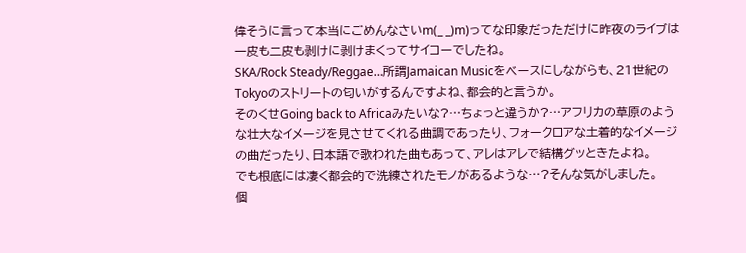偉そうに言って本当にごめんなさいm(_ _)m)ってな印象だっただけに昨夜のライブは一皮も二皮も剥けに剥けまくってサイコーでしたね。
SKA/Rock Steady/Reggae…所謂Jamaican Musicをベースにしながらも、21世紀のTokyoのストリートの匂いがするんですよね、都会的と言うか。
そのくせGoing back to Africaみたいな?…ちょっと違うか?…アフリカの草原のような壮大なイメージを見させてくれる曲調であったり、フォークロアな土着的なイメージの曲だったり、日本語で歌われた曲もあって、アレはアレで結構グッときたよね。
でも根底には凄く都会的で洗練されたモノがあるような…?そんな気がしました。
個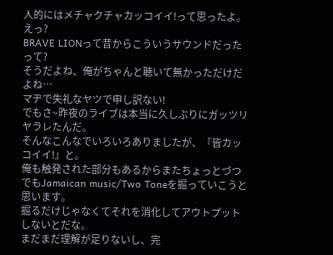人的にはメチャクチャカッコイイ!って思ったよ。
えっ?
BRAVE LIONって昔からこういうサウンドだったって?
そうだよね、俺がちゃんと聴いて無かっただけだよね…
マヂで失礼なヤツで申し訳ない!
でもさ~昨夜のライブは本当に久しぶりにガッツリヤラレたんだ。
そんなこんなでいろいろありましたが、『皆カッコイイ!』と。
俺も触発された部分もあるからまたちょっとづつでもJamaican music/Two Toneを掘っていこうと思います。
掘るだけじゃなくてそれを消化してアウトプットしないとだな。
まだまだ理解が足りないし、完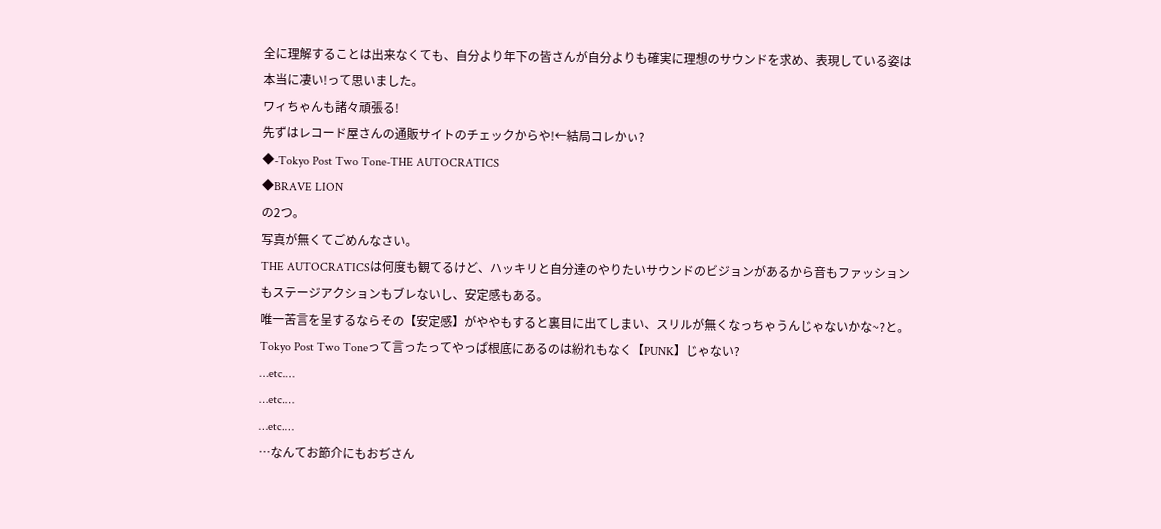全に理解することは出来なくても、自分より年下の皆さんが自分よりも確実に理想のサウンドを求め、表現している姿は本当に凄い!って思いました。
ワィちゃんも諸々頑張る!
先ずはレコード屋さんの通販サイトのチェックからや!←結局コレかぃ?
◆-Tokyo Post Two Tone-THE AUTOCRATICS
◆BRAVE LION
の2つ。
写真が無くてごめんなさい。
THE AUTOCRATICSは何度も観てるけど、ハッキリと自分達のやりたいサウンドのビジョンがあるから音もファッションもステージアクションもブレないし、安定感もある。
唯一苦言を呈するならその【安定感】がややもすると裏目に出てしまい、スリルが無くなっちゃうんじゃないかな~?と。
Tokyo Post Two Toneって言ったってやっぱ根底にあるのは紛れもなく【PUNK】じゃない?
…etc.…
…etc.…
…etc.…
…なんてお節介にもおぢさん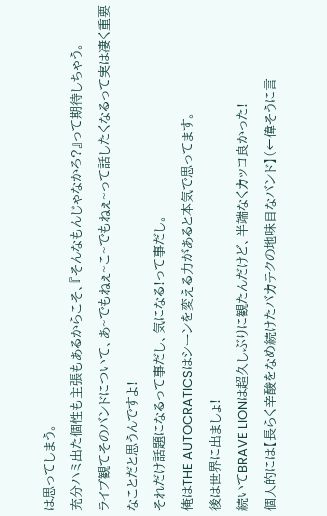は思ってしまう。
充分ハミ出た個性も主張もあるからこそ、『そんなもんじゃなかろ?』って期待しちゃう。
ライブ観てそのバンドについて、あ~でもねぇ~こ~でもねぇ~って話したくなるって実は凄く重要なことだと思うんですよ!
それだけ話題になるって事だし、気になる!って事だし。
俺はTHE AUTOCRATICSはシーンを変える力があると本気で思ってます。
後は世界に出ましょ!
続いてBRAVE LIONは超久しぶりに観たんだけど、半端なくカッコ良かった!
個人的には【長らく辛酸をなめ続けたバカテクの地味目なバンド】(←偉そうに言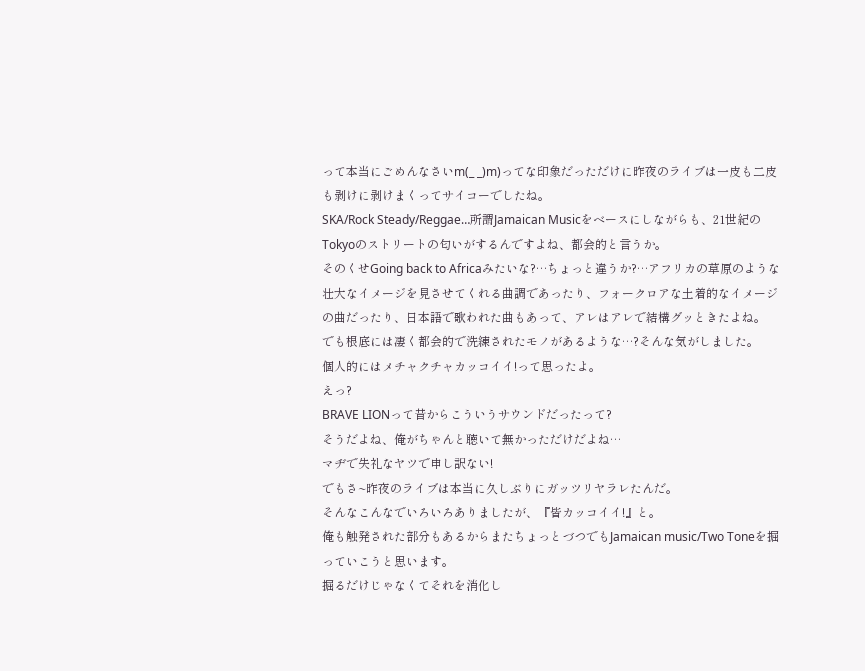って本当にごめんなさいm(_ _)m)ってな印象だっただけに昨夜のライブは一皮も二皮も剥けに剥けまくってサイコーでしたね。
SKA/Rock Steady/Reggae…所謂Jamaican Musicをベースにしながらも、21世紀のTokyoのストリートの匂いがするんですよね、都会的と言うか。
そのくせGoing back to Africaみたいな?…ちょっと違うか?…アフリカの草原のような壮大なイメージを見させてくれる曲調であったり、フォークロアな土着的なイメージの曲だったり、日本語で歌われた曲もあって、アレはアレで結構グッときたよね。
でも根底には凄く都会的で洗練されたモノがあるような…?そんな気がしました。
個人的にはメチャクチャカッコイイ!って思ったよ。
えっ?
BRAVE LIONって昔からこういうサウンドだったって?
そうだよね、俺がちゃんと聴いて無かっただけだよね…
マヂで失礼なヤツで申し訳ない!
でもさ~昨夜のライブは本当に久しぶりにガッツリヤラレたんだ。
そんなこんなでいろいろありましたが、『皆カッコイイ!』と。
俺も触発された部分もあるからまたちょっとづつでもJamaican music/Two Toneを掘っていこうと思います。
掘るだけじゃなくてそれを消化し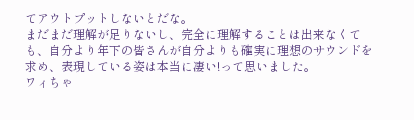てアウトプットしないとだな。
まだまだ理解が足りないし、完全に理解することは出来なくても、自分より年下の皆さんが自分よりも確実に理想のサウンドを求め、表現している姿は本当に凄い!って思いました。
ワィちゃ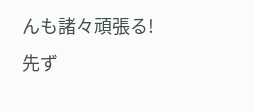んも諸々頑張る!
先ず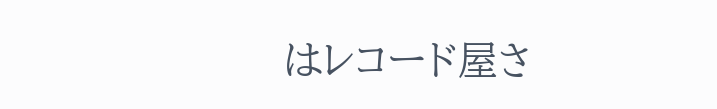はレコード屋さ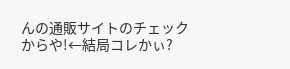んの通販サイトのチェックからや!←結局コレかぃ?